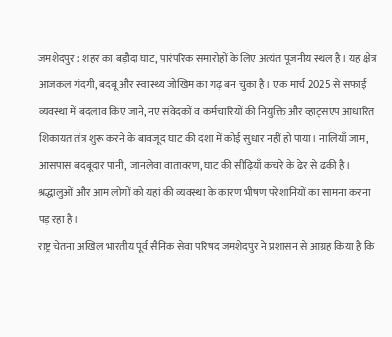जमशेदपुर : शहर का बड़ौदा घाट, पारंपरिक समारोहों के लिए अत्यंत पूजनीय स्थल है। यह क्षेत्र आजकल गंदगी, बदबू और स्वास्थ्य जोखिम का गढ़ बन चुका है। एक मार्च 2025 से सफाई व्यवस्था में बदलाव किए जाने, नए संवेदकों व कर्मचारियों की नियुक्ति और व्हाट्सएप आधारित शिकायत तंत्र शुरू करने के बावजूद घाट की दशा में कोई सुधार नहीं हो पाया। नालियाँ जाम, आसपास बदबूदार पानी, जानलेवा वातावरण, घाट की सीढ़ियाँ कचरे के ढेर से ढकी है। श्रद्धालुओं और आम लोगों को यहां की व्यवस्था के कारण भीषण परेशानियों का सामना करना पड़ रहा है।
राष्ट्र चेतना अखिल भारतीय पूर्व सैनिक सेवा परिषद जमशेदपुर ने प्रशासन से आग्रह किया है कि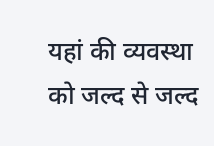यहां की व्यवस्था को जल्द से जल्द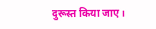दुरूस्त किया जाए।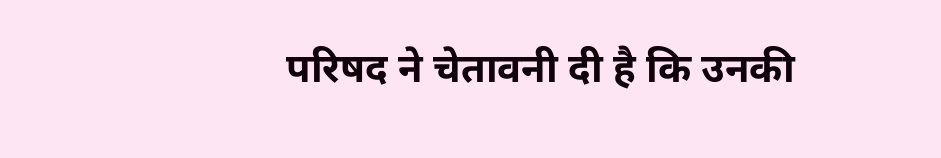परिषद ने चेतावनी दी है कि उनकी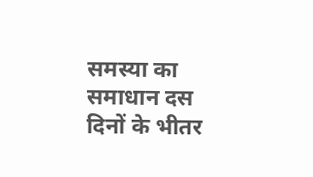समस्या का समाधान दस दिनों के भीतर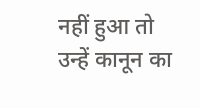नहीं हुआ तो उन्हें कानून का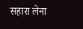सहारा लेना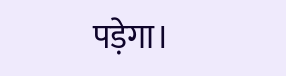पड़ेगा।